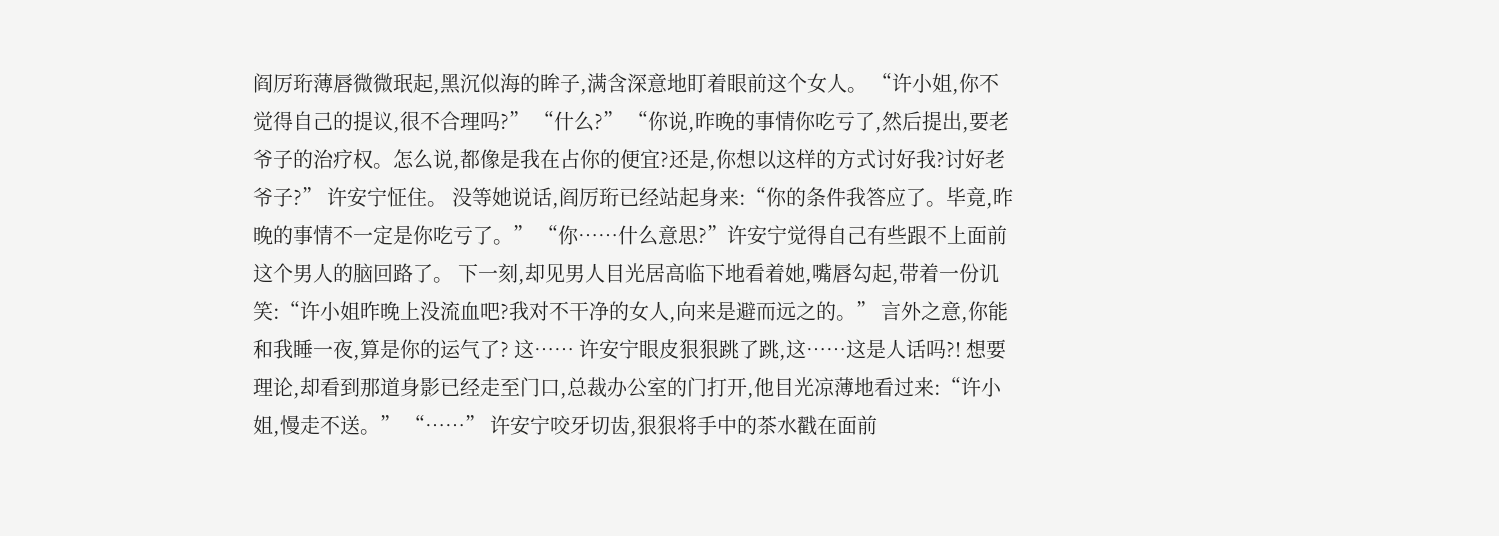阎厉珩薄唇微微珉起,黑沉似海的眸子,满含深意地盯着眼前这个女人。 “许小姐,你不觉得自己的提议,很不合理吗?” “什么?” “你说,昨晚的事情你吃亏了,然后提出,要老爷子的治疗权。怎么说,都像是我在占你的便宜?还是,你想以这样的方式讨好我?讨好老爷子?” 许安宁怔住。 没等她说话,阎厉珩已经站起身来:“你的条件我答应了。毕竟,昨晚的事情不一定是你吃亏了。” “你……什么意思?”许安宁觉得自己有些跟不上面前这个男人的脑回路了。 下一刻,却见男人目光居高临下地看着她,嘴唇勾起,带着一份讥笑:“许小姐昨晚上没流血吧?我对不干净的女人,向来是避而远之的。” 言外之意,你能和我睡一夜,算是你的运气了? 这…… 许安宁眼皮狠狠跳了跳,这……这是人话吗?! 想要理论,却看到那道身影已经走至门口,总裁办公室的门打开,他目光凉薄地看过来:“许小姐,慢走不送。” “……” 许安宁咬牙切齿,狠狠将手中的茶水戳在面前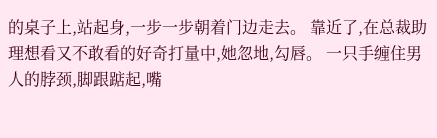的桌子上,站起身,一步一步朝着门边走去。 靠近了,在总裁助理想看又不敢看的好奇打量中,她忽地,勾唇。 一只手缠住男人的脖颈,脚跟踮起,嘴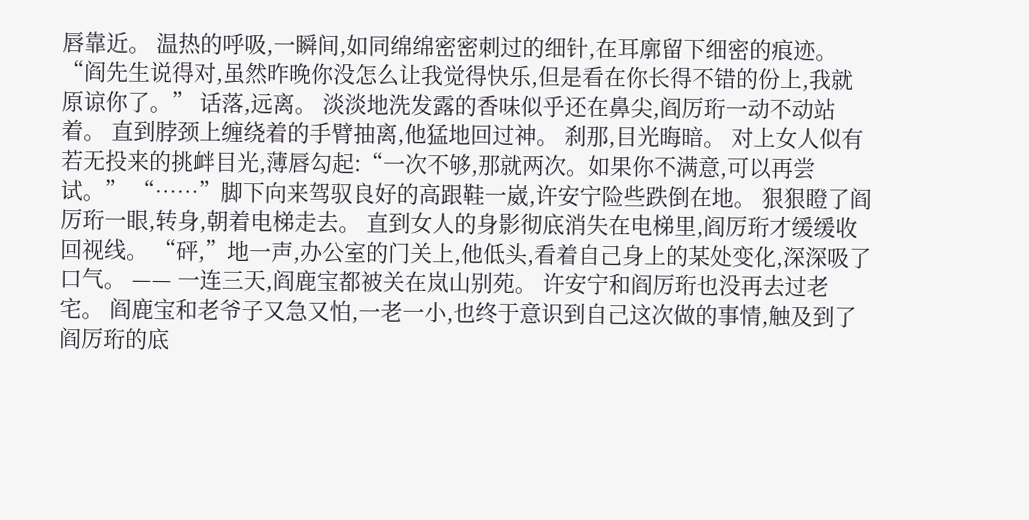唇靠近。 温热的呼吸,一瞬间,如同绵绵密密刺过的细针,在耳廓留下细密的痕迹。 “阎先生说得对,虽然昨晚你没怎么让我觉得快乐,但是看在你长得不错的份上,我就原谅你了。” 话落,远离。 淡淡地洗发露的香味似乎还在鼻尖,阎厉珩一动不动站着。 直到脖颈上缠绕着的手臂抽离,他猛地回过神。 刹那,目光晦暗。 对上女人似有若无投来的挑衅目光,薄唇勾起:“一次不够,那就两次。如果你不满意,可以再尝试。” “……”脚下向来驾驭良好的高跟鞋一崴,许安宁险些跌倒在地。 狠狠瞪了阎厉珩一眼,转身,朝着电梯走去。 直到女人的身影彻底消失在电梯里,阎厉珩才缓缓收回视线。 “砰,”地一声,办公室的门关上,他低头,看着自己身上的某处变化,深深吸了口气。 —— 一连三天,阎鹿宝都被关在岚山别苑。 许安宁和阎厉珩也没再去过老宅。 阎鹿宝和老爷子又急又怕,一老一小,也终于意识到自己这次做的事情,触及到了阎厉珩的底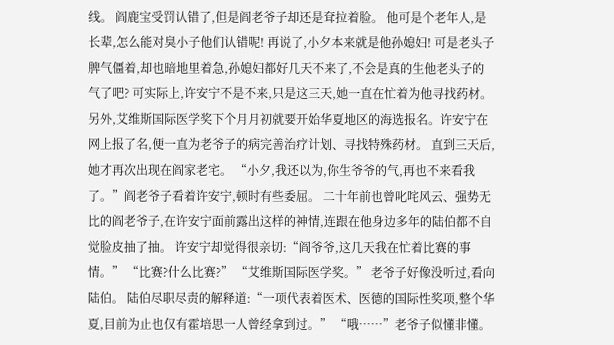线。 阎鹿宝受罚认错了,但是阎老爷子却还是耷拉着脸。 他可是个老年人,是长辈,怎么能对臭小子他们认错呢! 再说了,小夕本来就是他孙媳妇! 可是老头子脾气僵着,却也暗地里着急,孙媳妇都好几天不来了,不会是真的生他老头子的气了吧? 可实际上,许安宁不是不来,只是这三天,她一直在忙着为他寻找药材。 另外,艾维斯国际医学奖下个月月初就要开始华夏地区的海选报名。许安宁在网上报了名,便一直为老爷子的病完善治疗计划、寻找特殊药材。 直到三天后,她才再次出现在阎家老宅。 “小夕,我还以为,你生爷爷的气,再也不来看我了。”阎老爷子看着许安宁,顿时有些委屈。 二十年前也曾叱咤风云、强势无比的阎老爷子,在许安宁面前露出这样的神情,连跟在他身边多年的陆伯都不自觉脸皮抽了抽。 许安宁却觉得很亲切:“阎爷爷,这几天我在忙着比赛的事情。” “比赛?什么比赛?” “艾维斯国际医学奖。” 老爷子好像没听过,看向陆伯。 陆伯尽职尽责的解释道:“一项代表着医术、医德的国际性奖项,整个华夏,目前为止也仅有霍培思一人曾经拿到过。” “哦……”老爷子似懂非懂。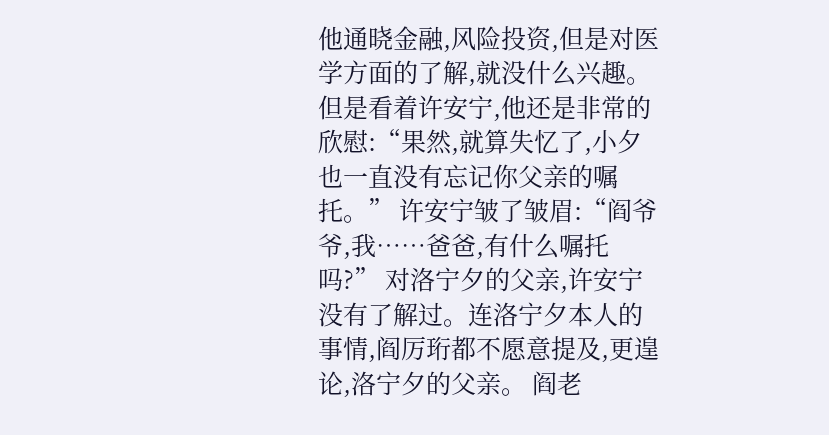他通晓金融,风险投资,但是对医学方面的了解,就没什么兴趣。 但是看着许安宁,他还是非常的欣慰:“果然,就算失忆了,小夕也一直没有忘记你父亲的嘱托。” 许安宁皱了皱眉:“阎爷爷,我……爸爸,有什么嘱托吗?” 对洛宁夕的父亲,许安宁没有了解过。连洛宁夕本人的事情,阎厉珩都不愿意提及,更遑论,洛宁夕的父亲。 阎老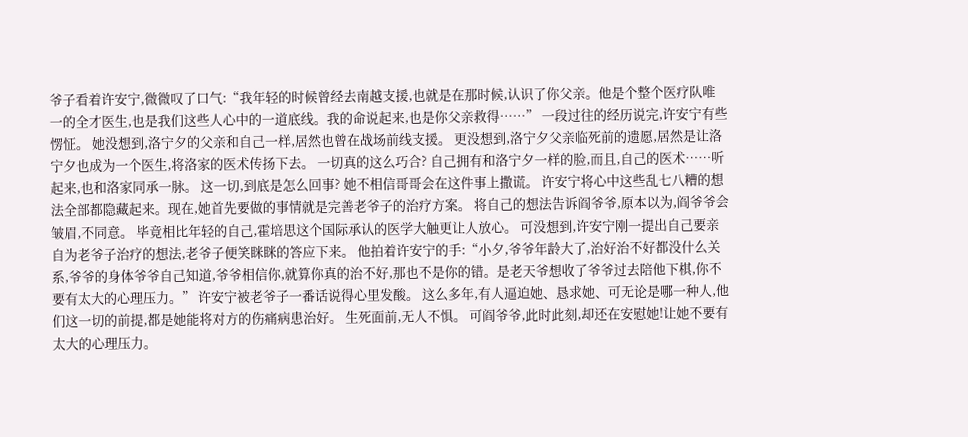爷子看着许安宁,微微叹了口气:“我年轻的时候曾经去南越支援,也就是在那时候,认识了你父亲。他是个整个医疗队唯一的全才医生,也是我们这些人心中的一道底线。我的命说起来,也是你父亲救得……” 一段过往的经历说完,许安宁有些愣怔。 她没想到,洛宁夕的父亲和自己一样,居然也曾在战场前线支援。 更没想到,洛宁夕父亲临死前的遗愿,居然是让洛宁夕也成为一个医生,将洛家的医术传扬下去。 一切真的这么巧合? 自己拥有和洛宁夕一样的脸,而且,自己的医术……听起来,也和洛家同承一脉。 这一切,到底是怎么回事? 她不相信哥哥会在这件事上撒谎。 许安宁将心中这些乱七八糟的想法全部都隐藏起来。现在,她首先要做的事情就是完善老爷子的治疗方案。 将自己的想法告诉阎爷爷,原本以为,阎爷爷会皱眉,不同意。 毕竟相比年轻的自己,霍培思这个国际承认的医学大触更让人放心。 可没想到,许安宁刚一提出自己要亲自为老爷子治疗的想法,老爷子便笑眯眯的答应下来。 他拍着许安宁的手:“小夕,爷爷年龄大了,治好治不好都没什么关系,爷爷的身体爷爷自己知道,爷爷相信你,就算你真的治不好,那也不是你的错。是老天爷想收了爷爷过去陪他下棋,你不要有太大的心理压力。” 许安宁被老爷子一番话说得心里发酸。 这么多年,有人逼迫她、恳求她、可无论是哪一种人,他们这一切的前提,都是她能将对方的伤痛病患治好。 生死面前,无人不惧。 可阎爷爷,此时此刻,却还在安慰她!让她不要有太大的心理压力。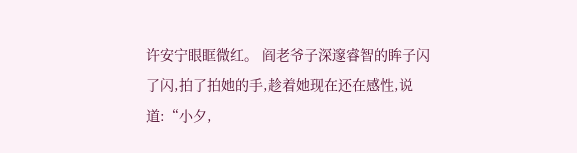许安宁眼眶微红。 阎老爷子深邃睿智的眸子闪了闪,拍了拍她的手,趁着她现在还在感性,说道:“小夕,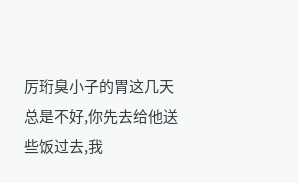厉珩臭小子的胃这几天总是不好,你先去给他送些饭过去,我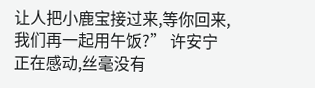让人把小鹿宝接过来,等你回来,我们再一起用午饭?” 许安宁正在感动,丝毫没有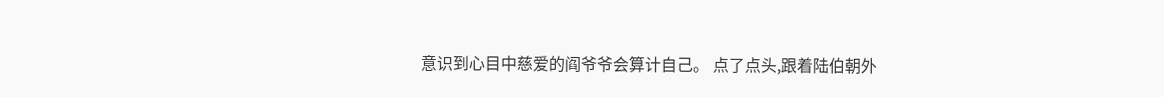意识到心目中慈爱的阎爷爷会算计自己。 点了点头,跟着陆伯朝外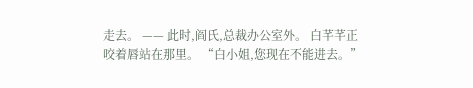走去。 —— 此时,阎氏,总裁办公室外。 白芊芊正咬着唇站在那里。 “白小姐,您现在不能进去。”